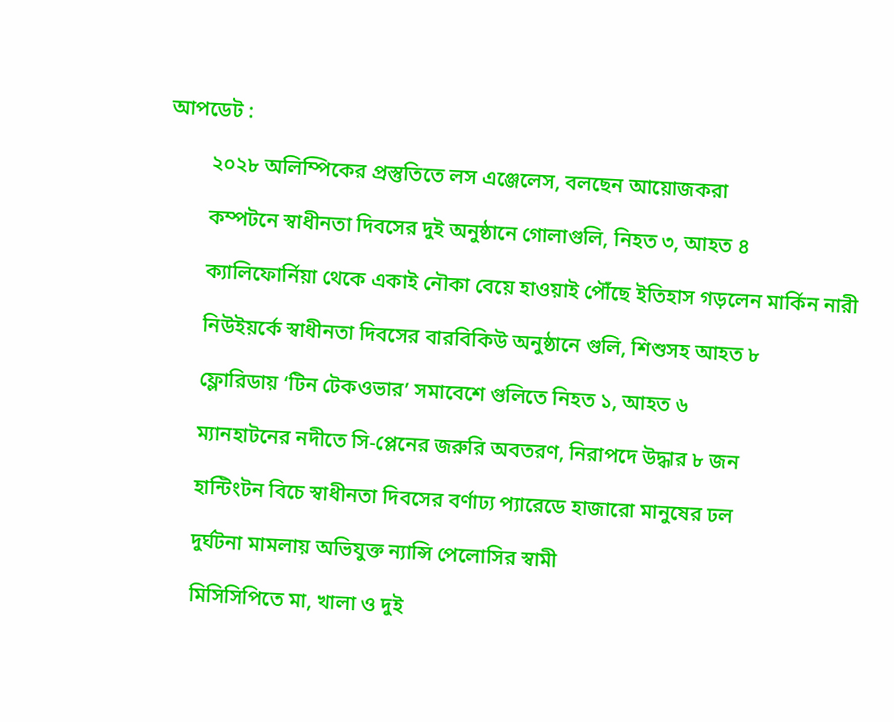আপডেট :

        ২০২৮ অলিম্পিকের প্রস্তুতিতে লস এঞ্জেলেস, বলছেন আয়োজকরা

        কম্পটনে স্বাধীনতা দিবসের দুই অনুষ্ঠানে গোলাগুলি, নিহত ৩, আহত ৪

        ক্যালিফোর্নিয়া থেকে একাই নৌকা বেয়ে হাওয়াই পৌঁছে ইতিহাস গড়লেন মার্কিন নারী

        নিউইয়র্কে স্বাধীনতা দিবসের বারবিকিউ অনুষ্ঠানে গুলি, শিশুসহ আহত ৮

        ফ্লোরিডায় ‘টিন টেকওভার’ সমাবেশে গুলিতে নিহত ১, আহত ৬

        ম্যানহাটনের নদীতে সি-প্লেনের জরুরি অবতরণ, নিরাপদে উদ্ধার ৮ জন

        হান্টিংটন বিচে স্বাধীনতা দিবসের বর্ণাঢ্য প্যারেডে হাজারো মানুষের ঢল

        দুর্ঘটনা মামলায় অভিযুক্ত ন্যান্সি পেলোসির স্বামী

        মিসিসিপিতে মা, খালা ও দুই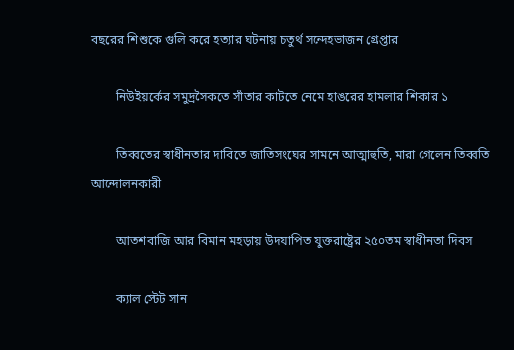বছরের শিশুকে গুলি করে হত্যার ঘটনায় চতুর্থ সন্দেহভাজন গ্রেপ্তার

        নিউইয়র্কের সমুদ্রসৈকতে সাঁতার কাটতে নেমে হাঙরের হামলার শিকার ১

        তিব্বতের স্বাধীনতার দাবিতে জাতিসংঘের সামনে আত্মাহুতি, মারা গেলেন তিব্বতি আন্দোলনকারী

        আতশবাজি আর বিমান মহড়ায় উদযাপিত যুক্তরাষ্ট্রের ২৫০তম স্বাধীনতা দিবস

        ক্যাল স্টেট সান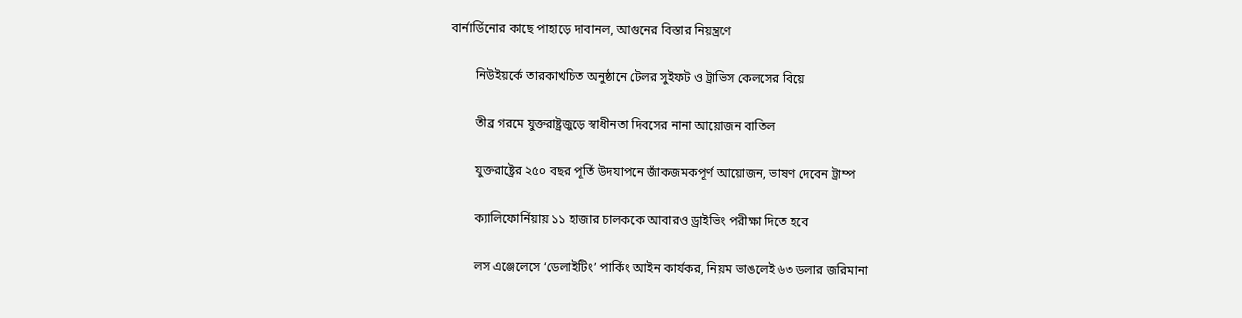বার্নার্ডিনোর কাছে পাহাড়ে দাবানল, আগুনের বিস্তার নিয়ন্ত্রণে

        নিউইয়র্কে তারকাখচিত অনুষ্ঠানে টেলর সুইফট ও ট্রাভিস কেলসের বিয়ে

        তীব্র গরমে যুক্তরাষ্ট্রজুড়ে স্বাধীনতা দিবসের নানা আয়োজন বাতিল

        যুক্তরাষ্ট্রের ২৫০ বছর পূর্তি উদযাপনে জাঁকজমকপূর্ণ আয়োজন, ভাষণ দেবেন ট্রাম্প

        ক্যালিফোর্নিয়ায় ১১ হাজার চালককে আবারও ড্রাইভিং পরীক্ষা দিতে হবে

        লস এঞ্জেলেসে ‘ডেলাইটিং’ পার্কিং আইন কার্যকর, নিয়ম ভাঙলেই ৬৩ ডলার জরিমানা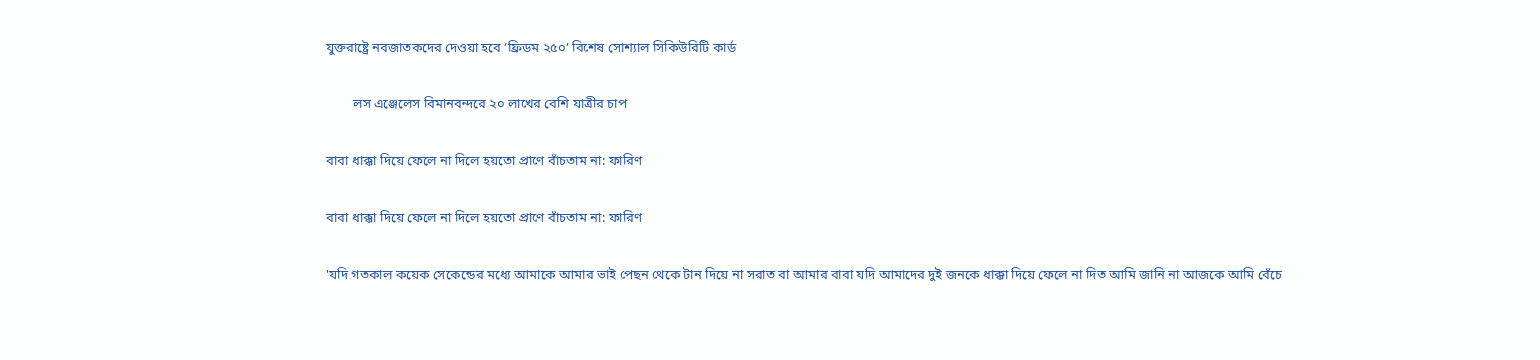যুক্তরাষ্ট্রে নবজাতকদের দেওয়া হবে ‘ফ্রিডম ২৫০’ বিশেষ সোশ্যাল সিকিউরিটি কার্ড

        লস এঞ্জেলেস বিমানবন্দরে ২০ লাখের বেশি যাত্রীর চাপ

বাবা ধাক্কা দিয়ে ফেলে না দিলে হয়তো প্রাণে বাঁচতাম না: ফারিণ

বাবা ধাক্কা দিয়ে ফেলে না দিলে হয়তো প্রাণে বাঁচতাম না: ফারিণ

'যদি গতকাল কয়েক সেকেন্ডের মধ্যে আমাকে আমার ভাই পেছন থেকে টান দিয়ে না সরাত বা আমার বাবা যদি আমাদের দুই জনকে ধাক্কা দিয়ে ফেলে না দিত আমি জানি না আজকে আমি বেঁচে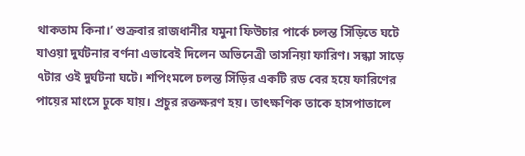থাকতাম কিনা।’ শুক্রবার রাজধানীর যমুনা ফিউচার পার্কে চলন্ত সিঁড়িতে ঘটে যাওয়া দুর্ঘটনার বর্ণনা এভাবেই দিলেন অভিনেত্রী তাসনিয়া ফারিণ। সন্ধ্যা সাড়ে ৭টার ওই দুর্ঘটনা ঘটে। শপিংমলে চলন্ত সিঁড়ির একটি রড বের হয়ে ফারিণের পায়ের মাংসে ঢুকে যায়। প্রচুর রক্তক্ষরণ হয়। তাৎক্ষণিক তাকে হাসপাতালে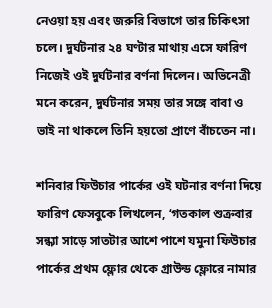নেওয়া হয় এবং জরুরি বিভাগে তার চিকিৎসা চলে। দুর্ঘটনার ২৪ ঘণ্টার মাথায় এসে ফারিণ নিজেই ওই দুর্ঘটনার বর্ণনা দিলেন। অভিনেত্রী মনে করেন, দুর্ঘটনার সময় তার সঙ্গে বাবা ও ভাই না থাকলে তিনি হয়তো প্রাণে বাঁচতেন না।

শনিবার ফিউচার পার্কের ওই ঘটনার বর্ণনা দিয়ে ফারিণ ফেসবুকে লিখলেন, ‘গতকাল শুক্রবার সন্ধ্যা সাড়ে সাতটার আশে পাশে যমুনা ফিউচার পার্কের প্রথম ফ্লোর থেকে গ্রাউন্ড ফ্লোরে নামার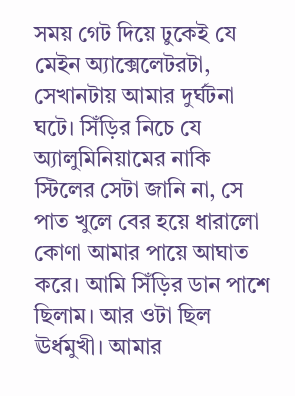সময় গেট দিয়ে ঢুকেই যে মেইন অ্যাক্সেলেটরটা, সেখানটায় আমার দুর্ঘটনা ঘটে। সিঁড়ির নিচে যে অ্যালুমিনিয়ামের নাকি স্টিলের সেটা জানি না, সে পাত খুলে বের হয়ে ধারালো কোণা আমার পায়ে আঘাত করে। আমি সিঁড়ির ডান পাশে ছিলাম। আর ওটা ছিল ঊর্ধমুখী। আমার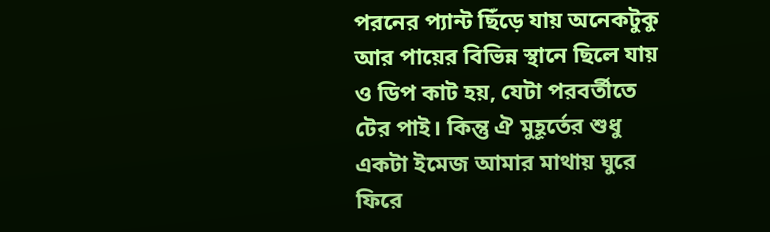পরনের প্যান্ট ছিঁড়ে যায় অনেকটুকু আর পায়ের বিভিন্ন স্থানে ছিলে যায় ও ডিপ কাট হয়, যেটা পরবর্তীতে টের পাই। কিন্তু ঐ মুহূর্তের শুধু একটা ইমেজ আমার মাথায় ঘুরে ফিরে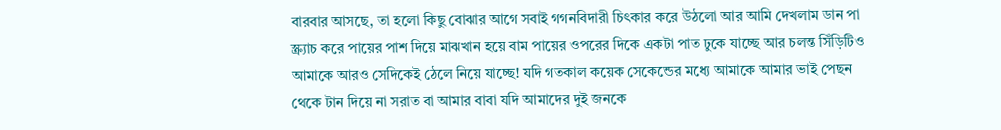বারবার আসছে, তা হলো কিছু বোঝার আগে সবাই গগনবিদারী চিৎকার করে উঠলো আর আমি দেখলাম ডান পা স্ক্র্যাচ করে পায়ের পাশ দিয়ে মাঝখান হয়ে বাম পায়ের ওপরের দিকে একটা পাত ঢুকে যাচ্ছে আর চলন্ত সিঁড়িটিও আমাকে আরও সেদিকেই ঠেলে নিয়ে যাচ্ছে! যদি গতকাল কয়েক সেকেন্ডের মধ্যে আমাকে আমার ভাই পেছন থেকে টান দিয়ে না সরাত বা আমার বাবা যদি আমাদের দুই জনকে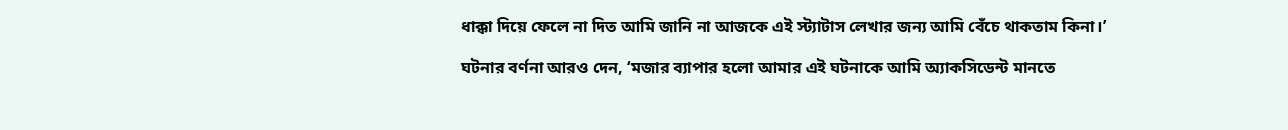ধাক্কা দিয়ে ফেলে না দিত আমি জানি না আজকে এই স্ট্যাটাস লেখার জন্য আমি বেঁচে থাকতাম কিনা।’

ঘটনার বর্ণনা আরও দেন, ‘মজার ব্যাপার হলো আমার এই ঘটনাকে আমি অ্যাকসিডেন্ট মানতে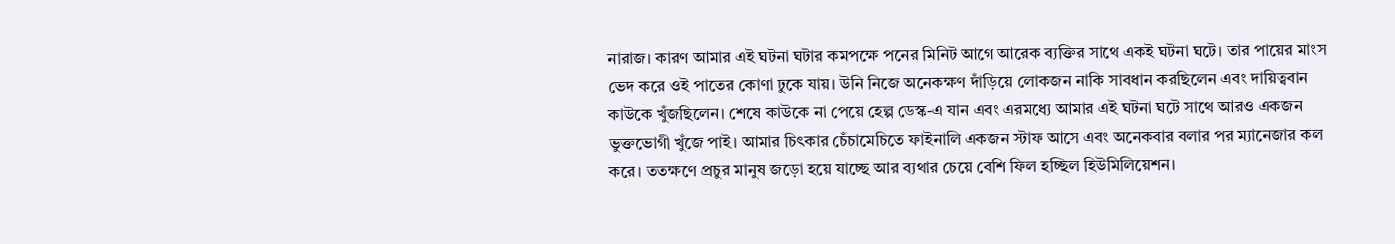নারাজ। কারণ আমার এই ঘটনা ঘটার কমপক্ষে পনের মিনিট আগে আরেক ব্যক্তির সাথে একই ঘটনা ঘটে। তার পায়ের মাংস ভেদ করে ওই পাতের কোণা ঢুকে যায়। উনি নিজে অনেকক্ষণ দাঁড়িয়ে লোকজন নাকি সাবধান করছিলেন এবং দায়িত্ববান কাউকে খুঁজছিলেন। শেষে কাউকে না পেয়ে হেল্প ডেস্ক-এ যান এবং এরমধ্যে আমার এই ঘটনা ঘটে সাথে আরও একজন ভুক্তভোগী খুঁজে পাই। আমার চিৎকার চেঁচামেচিতে ফাইনালি একজন স্টাফ আসে এবং অনেকবার বলার পর ম্যানেজার কল করে। ততক্ষণে প্রচুর মানুষ জড়ো হয়ে যাচ্ছে আর ব্যথার চেয়ে বেশি ফিল হচ্ছিল হিউমিলিয়েশন।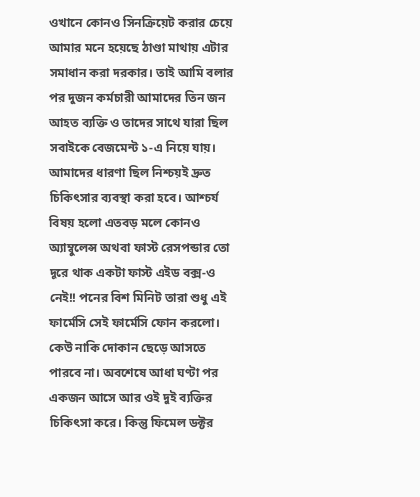ওখানে কোনও সিনক্রিয়েট করার চেয়ে আমার মনে হয়েছে ঠাণ্ডা মাথায় এটার সমাধান করা দরকার। তাই আমি বলার পর দুজন কর্মচারী আমাদের তিন জন আহত ব্যক্তি ও তাদের সাথে যারা ছিল সবাইকে বেজমেন্ট ১-এ নিয়ে যায়। আমাদের ধারণা ছিল নিশ্চয়ই দ্রুত চিকিৎসার ব্যবস্থা করা হবে। আশ্চর্য বিষয় হলো এতবড় মলে কোনও অ্যাম্বুলেন্স অথবা ফাস্ট রেসপন্ডার তো দূরে থাক একটা ফাস্ট এইড বক্স-ও নেই!! পনের বিশ মিনিট তারা শুধু এই ফার্মেসি সেই ফার্মেসি ফোন করলো। কেউ নাকি দোকান ছেড়ে আসতে পারবে না। অবশেষে আধা ঘণ্টা পর একজন আসে আর ওই দুই ব্যক্তির চিকিৎসা করে। কিন্তু ফিমেল ডক্টর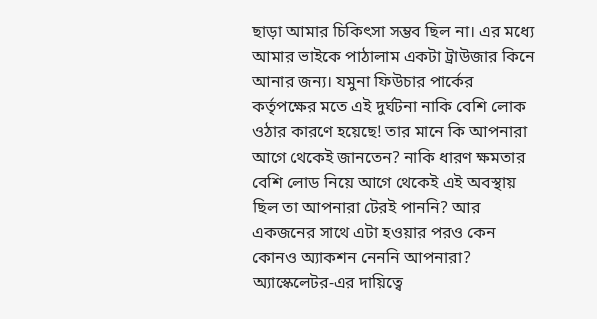ছাড়া আমার চিকিৎসা সম্ভব ছিল না। এর মধ্যে আমার ভাইকে পাঠালাম একটা ট্রাউজার কিনে আনার জন্য। যমুনা ফিউচার পার্কের কর্তৃপক্ষের মতে এই দুর্ঘটনা নাকি বেশি লোক ওঠার কারণে হয়েছে! তার মানে কি আপনারা আগে থেকেই জানতেন? নাকি ধারণ ক্ষমতার বেশি লোড নিয়ে আগে থেকেই এই অবস্থায় ছিল তা আপনারা টেরই পাননি? আর একজনের সাথে এটা হওয়ার পরও কেন কোনও অ্যাকশন নেননি আপনারা? অ্যাস্কেলেটর-এর দায়িত্বে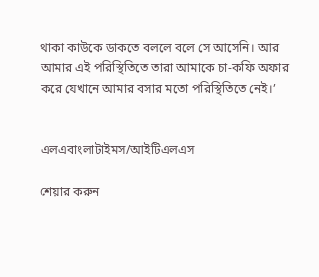থাকা কাউকে ডাকতে বললে বলে সে আসেনি। আর আমার এই পরিস্থিতিতে তারা আমাকে চা-কফি অফার করে যেখানে আমার বসার মতো পরিস্থিতিতে নেই।’


এলএবাংলাটাইমস/আইটিএলএস

শেয়ার করুন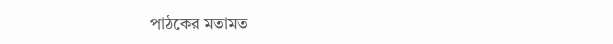পাঠকের মতামত